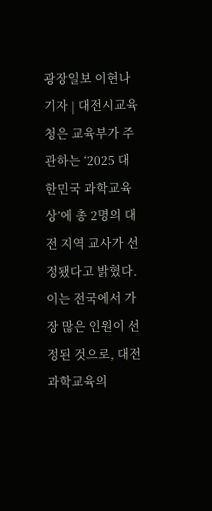광장일보 이현나 기자 | 대전시교육청은 교육부가 주관하는 ‘2025 대한민국 과학교육상’에 총 2명의 대전 지역 교사가 선정됐다고 밝혔다. 이는 전국에서 가장 많은 인원이 선정된 것으로, 대전 과학교육의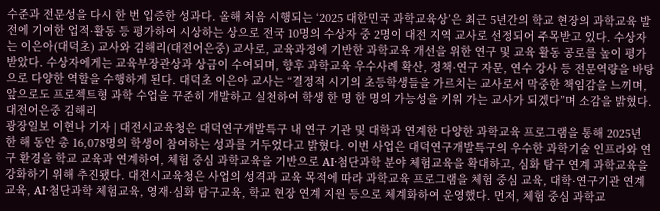수준과 전문성을 다시 한 번 입증한 성과다. 올해 처음 시행되는 ‘2025 대한민국 과학교육상’은 최근 5년간의 학교 현장의 과학교육 발전에 기여한 업적·활동 등 평가하여 시상하는 상으로 전국 10명의 수상자 중 2명이 대전 지역 교사로 선정되어 주목받고 있다. 수상자는 이은아(대덕초) 교사와 김해리(대전어은중) 교사로, 교육과정에 기반한 과학교육 개선을 위한 연구 및 교육 활동 공로를 높이 평가받았다. 수상자에게는 교육부장관상과 상금이 수여되며, 향후 과학교육 우수사례 확산, 정책·연구 자문, 연수 강사 등 전문역량을 바탕으로 다양한 역할을 수행하게 된다. 대덕초 이은아 교사는 “결정적 시기의 초등학생들을 가르치는 교사로서 막중한 책임감을 느끼며, 앞으로도 프로젝트형 과학 수업을 꾸준히 개발하고 실천하여 학생 한 명 한 명의 가능성을 키워 가는 교사가 되겠다”며 소감을 밝혔다. 대전어은중 김해리
광장일보 이현나 기자 | 대전시교육청은 대덕연구개발특구 내 연구 기관 및 대학과 연계한 다양한 과학교육 프로그램을 통해 2025년 한 해 동안 총 16,078명의 학생이 참여하는 성과를 거두었다고 밝혔다. 이번 사업은 대덕연구개발특구의 우수한 과학기술 인프라와 연구 환경을 학교 교육과 연계하여, 체험 중심 과학교육을 기반으로 AI·첨단과학 분야 체험교육을 확대하고, 심화 탐구 연계 과학교육을 강화하기 위해 추진됐다. 대전시교육청은 사업의 성격과 교육 목적에 따라 과학교육 프로그램을 체험 중심 교육, 대학·연구기관 연계 교육, AI·첨단과학 체험교육, 영재·심화 탐구교육, 학교 현장 연계 지원 등으로 체계화하여 운영했다. 먼저, 체험 중심 과학교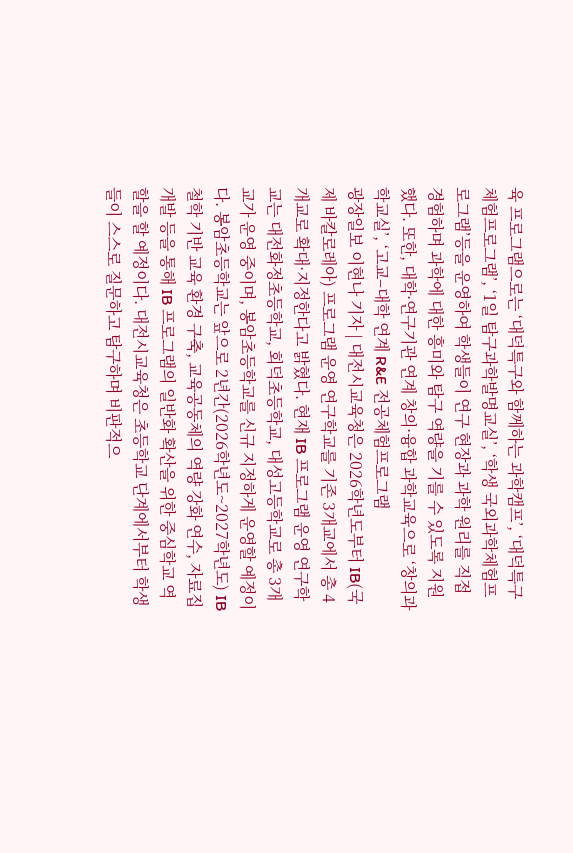육 프로그램으로는 ‘대덕특구와 함께하는 과학캠프’, ‘대덕특구 체험프로그램’, ‘1일 탐구과학발명교실’, ‘학생 국외과학체험프로그램’등을 운영하여 학생들이 연구 현장과 과학 원리를 직접 경험하며 과학에 대한 흥미와 탐구 역량을 기를 수 있도록 지원했다. 또한, 대학·연구기관 연계 창의·융합 과학교육으로 ‘창의과학교실’, ‘고교–대학 연계 R&E 전공체험프로그램
광장일보 이현나 기자 | 대전시교육청은 2026학년도부터 IB(국제 바칼로레아) 프로그램 운영 연구학교를 기존 3개교에서 총 4개교로 확대·지정한다고 밝혔다. 현재 IB 프로그램 운영 연구학교는 대전화정초등학교, 회덕초등학교, 대성고등학교로 총 3개교가 운영 중이며, 봉암초등학교를 신규 지정하게 운영할 예정이다. 봉암초등학교는 앞으로 2년간(2026학년도~2027학년도) IB 철학 기반 교육 환경 구축, 교육공동체의 역량 강화 연수, 자료집 개발 등을 통해 IB 프로그램의 일반화 확산을 위한 중심학교 역할을 할 예정이다. 대전시교육청은 초등학교 단계에서부터 학생들이 스스로 질문하고 탐구하며 비판적으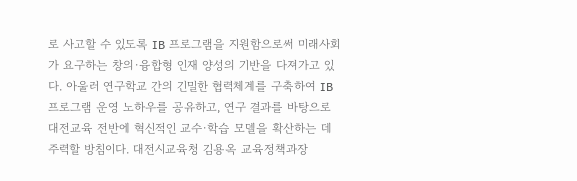로 사고할 수 있도록 IB 프로그램을 지원함으로써 미래사회가 요구하는 창의·융합형 인재 양성의 기반을 다져가고 있다. 아울러 연구학교 간의 긴밀한 협력체계를 구축하여 IB 프로그램 운영 노하우를 공유하고, 연구 결과를 바탕으로 대전교육 전반에 혁신적인 교수·학습 모델을 확산하는 데 주력할 방침이다. 대전시교육청 김용옥 교육정책과장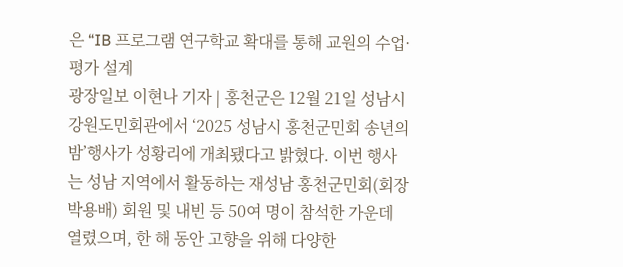은 “IB 프로그램 연구학교 확대를 통해 교원의 수업·평가 설계
광장일보 이현나 기자 | 홍천군은 12월 21일 성남시 강원도민회관에서 ‘2025 성남시 홍천군민회 송년의 밤’행사가 성황리에 개최됐다고 밝혔다. 이번 행사는 성남 지역에서 활동하는 재성남 홍천군민회(회장 박용배) 회원 및 내빈 등 50여 명이 참석한 가운데 열렸으며, 한 해 동안 고향을 위해 다양한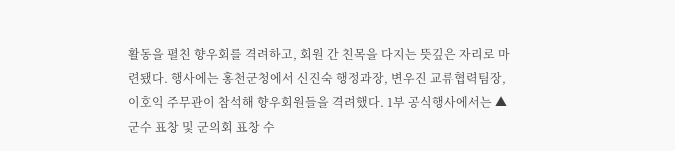활동을 펼친 향우회를 격려하고, 회원 간 친목을 다지는 뜻깊은 자리로 마련됐다. 행사에는 홍천군청에서 신진숙 행정과장, 변우진 교류협력팀장, 이호익 주무관이 참석해 향우회원들을 격려했다. 1부 공식행사에서는 ▲ 군수 표창 및 군의회 표창 수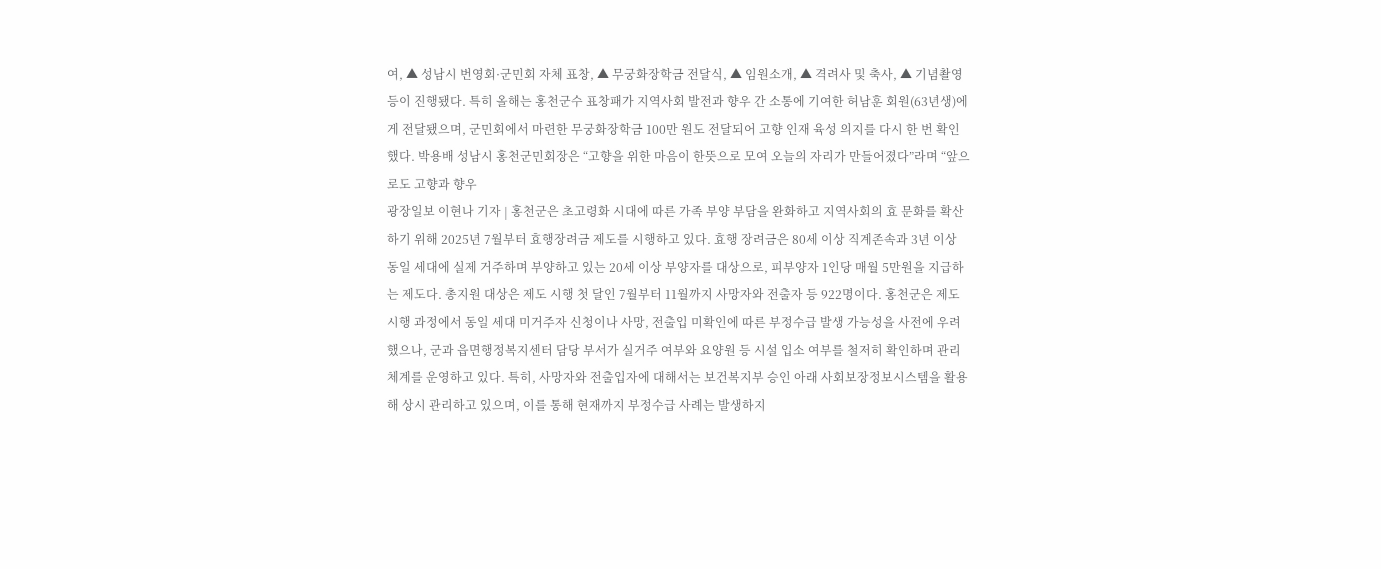여, ▲ 성남시 번영회·군민회 자체 표창, ▲ 무궁화장학금 전달식, ▲ 임원소개, ▲ 격려사 및 축사, ▲ 기념촬영 등이 진행됐다. 특히 올해는 홍천군수 표창패가 지역사회 발전과 향우 간 소통에 기여한 허남훈 회원(63년생)에게 전달됐으며, 군민회에서 마련한 무궁화장학금 100만 원도 전달되어 고향 인재 육성 의지를 다시 한 번 확인했다. 박용배 성남시 홍천군민회장은 “고향을 위한 마음이 한뜻으로 모여 오늘의 자리가 만들어졌다”라며 “앞으로도 고향과 향우
광장일보 이현나 기자 | 홍천군은 초고령화 시대에 따른 가족 부양 부담을 완화하고 지역사회의 효 문화를 확산하기 위해 2025년 7월부터 효행장려금 제도를 시행하고 있다. 효행 장려금은 80세 이상 직계존속과 3년 이상 동일 세대에 실제 거주하며 부양하고 있는 20세 이상 부양자를 대상으로, 피부양자 1인당 매월 5만원을 지급하는 제도다. 총지원 대상은 제도 시행 첫 달인 7월부터 11월까지 사망자와 전출자 등 922명이다. 홍천군은 제도 시행 과정에서 동일 세대 미거주자 신청이나 사망, 전출입 미확인에 따른 부정수급 발생 가능성을 사전에 우려했으나, 군과 읍면행정복지센터 담당 부서가 실거주 여부와 요양원 등 시설 입소 여부를 철저히 확인하며 관리 체계를 운영하고 있다. 특히, 사망자와 전출입자에 대해서는 보건복지부 승인 아래 사회보장정보시스템을 활용해 상시 관리하고 있으며, 이를 통해 현재까지 부정수급 사례는 발생하지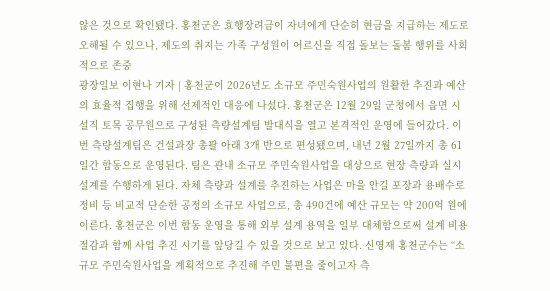않은 것으로 확인됐다. 홍천군은 효행장려금이 자녀에게 단순히 현금을 지급하는 제도로 오해될 수 있으나, 제도의 취지는 가족 구성원이 어르신을 직접 돌보는 돌봄 행위를 사회적으로 존중
광장일보 이현나 기자 | 홍천군이 2026년도 소규모 주민숙원사업의 원활한 추진과 예산의 효율적 집행을 위해 선제적인 대응에 나섰다. 홍천군은 12월 29일 군청에서 읍면 시설직 토목 공무원으로 구성된 측량설계팀 발대식을 열고 본격적인 운영에 들어갔다. 이번 측량설계팀은 건설과장 총괄 아래 3개 반으로 편성됐으며, 내년 2월 27일까지 총 61일간 합동으로 운영된다. 팀은 관내 소규모 주민숙원사업을 대상으로 현장 측량과 실시설계를 수행하게 된다. 자체 측량과 설계를 추진하는 사업은 마을 안길 포장과 용배수로 정비 등 비교적 단순한 공정의 소규모 사업으로, 총 490건에 예산 규모는 약 200억 원에 이른다. 홍천군은 이번 합동 운영을 통해 외부 설계 용역을 일부 대체함으로써 설계 비용 절감과 함께 사업 추진 시기를 앞당길 수 있을 것으로 보고 있다. 신영재 홍천군수는 “소규모 주민숙원사업을 계획적으로 추진해 주민 불편을 줄이고자 측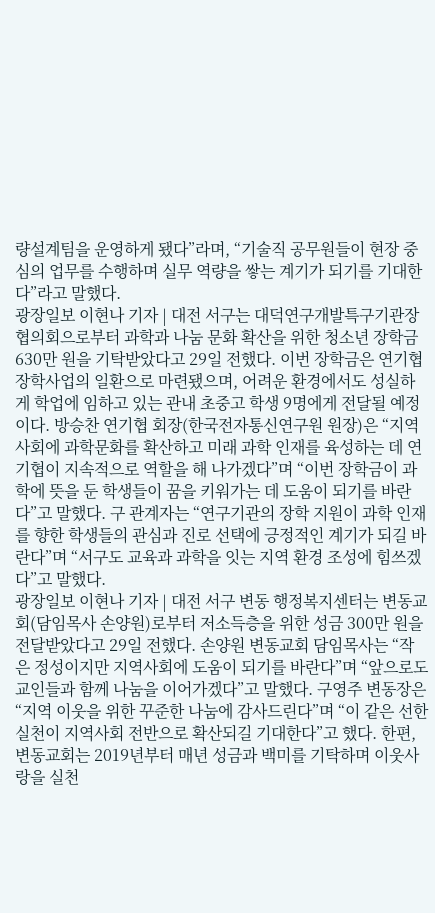량설계팀을 운영하게 됐다”라며, “기술직 공무원들이 현장 중심의 업무를 수행하며 실무 역량을 쌓는 계기가 되기를 기대한다”라고 말했다.
광장일보 이현나 기자 | 대전 서구는 대덕연구개발특구기관장협의회으로부터 과학과 나눔 문화 확산을 위한 청소년 장학금 630만 원을 기탁받았다고 29일 전했다. 이번 장학금은 연기협 장학사업의 일환으로 마련됐으며, 어려운 환경에서도 성실하게 학업에 임하고 있는 관내 초중고 학생 9명에게 전달될 예정이다. 방승찬 연기협 회장(한국전자통신연구원 원장)은 “지역사회에 과학문화를 확산하고 미래 과학 인재를 육성하는 데 연기협이 지속적으로 역할을 해 나가겠다”며 “이번 장학금이 과학에 뜻을 둔 학생들이 꿈을 키워가는 데 도움이 되기를 바란다”고 말했다. 구 관계자는 “연구기관의 장학 지원이 과학 인재를 향한 학생들의 관심과 진로 선택에 긍정적인 계기가 되길 바란다”며 “서구도 교육과 과학을 잇는 지역 환경 조성에 힘쓰겠다”고 말했다.
광장일보 이현나 기자 | 대전 서구 변동 행정복지센터는 변동교회(담임목사 손양원)로부터 저소득층을 위한 성금 300만 원을 전달받았다고 29일 전했다. 손양원 변동교회 담임목사는 “작은 정성이지만 지역사회에 도움이 되기를 바란다”며 “앞으로도 교인들과 함께 나눔을 이어가겠다”고 말했다. 구영주 변동장은 “지역 이웃을 위한 꾸준한 나눔에 감사드린다”며 “이 같은 선한 실천이 지역사회 전반으로 확산되길 기대한다”고 했다. 한편, 변동교회는 2019년부터 매년 성금과 백미를 기탁하며 이웃사랑을 실천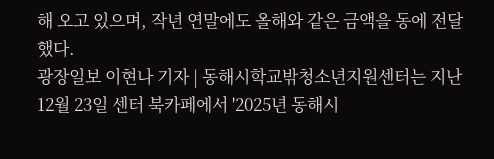해 오고 있으며, 작년 연말에도 올해와 같은 금액을 동에 전달했다.
광장일보 이현나 기자 | 동해시학교밖청소년지원센터는 지난 12월 23일 센터 북카페에서 '2025년 동해시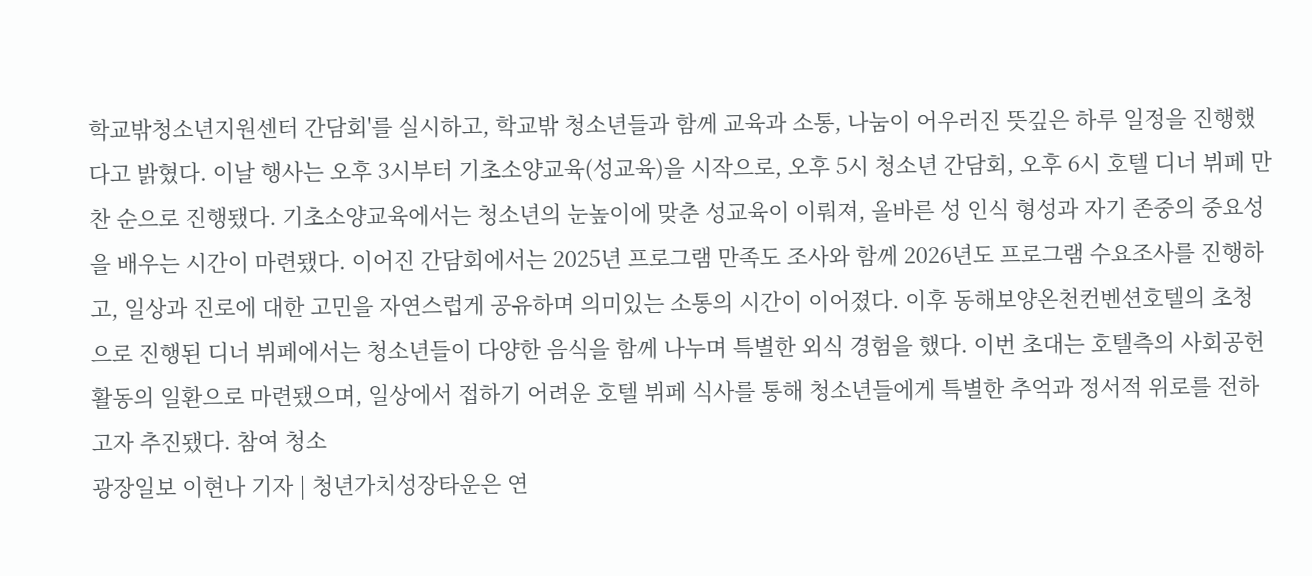학교밖청소년지원센터 간담회'를 실시하고, 학교밖 청소년들과 함께 교육과 소통, 나눔이 어우러진 뜻깊은 하루 일정을 진행했다고 밝혔다. 이날 행사는 오후 3시부터 기초소양교육(성교육)을 시작으로, 오후 5시 청소년 간담회, 오후 6시 호텔 디너 뷔페 만찬 순으로 진행됐다. 기초소양교육에서는 청소년의 눈높이에 맞춘 성교육이 이뤄져, 올바른 성 인식 형성과 자기 존중의 중요성을 배우는 시간이 마련됐다. 이어진 간담회에서는 2025년 프로그램 만족도 조사와 함께 2026년도 프로그램 수요조사를 진행하고, 일상과 진로에 대한 고민을 자연스럽게 공유하며 의미있는 소통의 시간이 이어졌다. 이후 동해보양온천컨벤션호텔의 초청으로 진행된 디너 뷔페에서는 청소년들이 다양한 음식을 함께 나누며 특별한 외식 경험을 했다. 이번 초대는 호텔측의 사회공헌활동의 일환으로 마련됐으며, 일상에서 접하기 어려운 호텔 뷔페 식사를 통해 청소년들에게 특별한 추억과 정서적 위로를 전하고자 추진됐다. 참여 청소
광장일보 이현나 기자 | 청년가치성장타운은 연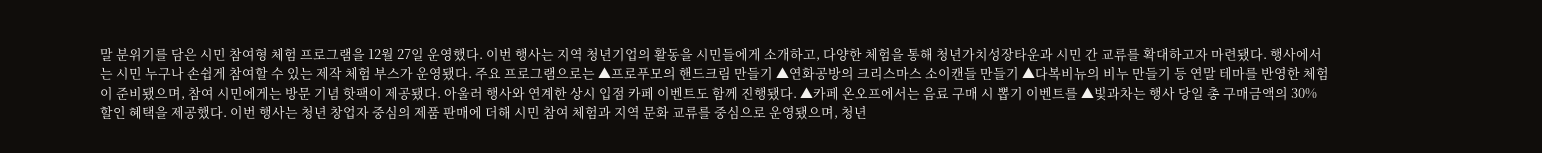말 분위기를 담은 시민 참여형 체험 프로그램을 12월 27일 운영했다. 이번 행사는 지역 청년기업의 활동을 시민들에게 소개하고, 다양한 체험을 통해 청년가치성장타운과 시민 간 교류를 확대하고자 마련됐다. 행사에서는 시민 누구나 손쉽게 참여할 수 있는 제작 체험 부스가 운영됐다. 주요 프로그램으로는 ▲프로푸모의 핸드크림 만들기 ▲연화공방의 크리스마스 소이캔들 만들기 ▲다복비뉴의 비누 만들기 등 연말 테마를 반영한 체험이 준비됐으며, 참여 시민에게는 방문 기념 핫팩이 제공됐다. 아울러 행사와 연계한 상시 입점 카페 이벤트도 함께 진행됐다. ▲카페 온오프에서는 음료 구매 시 뽑기 이벤트를 ▲빛과차는 행사 당일 총 구매금액의 30% 할인 혜택을 제공했다. 이번 행사는 청년 창업자 중심의 제품 판매에 더해 시민 참여 체험과 지역 문화 교류를 중심으로 운영됐으며, 청년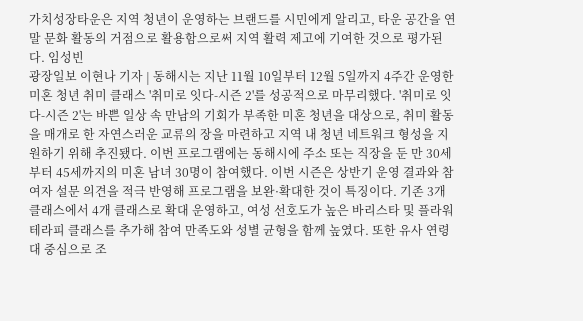가치성장타운은 지역 청년이 운영하는 브랜드를 시민에게 알리고, 타운 공간을 연말 문화 활동의 거점으로 활용함으로써 지역 활력 제고에 기여한 것으로 평가된다. 임성빈
광장일보 이현나 기자 | 동해시는 지난 11월 10일부터 12월 5일까지 4주간 운영한 미혼 청년 취미 클래스 '취미로 잇다-시즌 2'를 성공적으로 마무리했다. '취미로 잇다-시즌 2'는 바쁜 일상 속 만남의 기회가 부족한 미혼 청년을 대상으로, 취미 활동을 매개로 한 자연스러운 교류의 장을 마련하고 지역 내 청년 네트워크 형성을 지원하기 위해 추진됐다. 이번 프로그램에는 동해시에 주소 또는 직장을 둔 만 30세부터 45세까지의 미혼 남녀 30명이 참여했다. 이번 시즌은 상반기 운영 결과와 참여자 설문 의견을 적극 반영해 프로그램을 보완·확대한 것이 특징이다. 기존 3개 클래스에서 4개 클래스로 확대 운영하고, 여성 선호도가 높은 바리스타 및 플라워 테라피 클래스를 추가해 참여 만족도와 성별 균형을 함께 높였다. 또한 유사 연령대 중심으로 조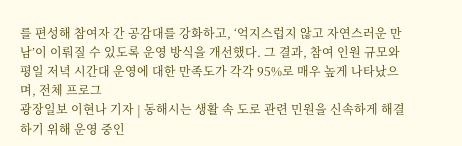를 편성해 참여자 간 공감대를 강화하고, ‘억지스럽지 않고 자연스러운 만남’이 이뤄질 수 있도록 운영 방식을 개선했다. 그 결과, 참여 인원 규모와 평일 저녁 시간대 운영에 대한 만족도가 각각 95%로 매우 높게 나타났으며, 전체 프로그
광장일보 이현나 기자 | 동해시는 생활 속 도로 관련 민원을 신속하게 해결하기 위해 운영 중인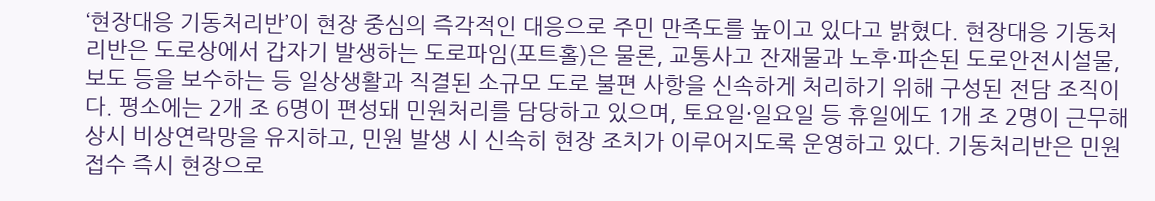‘현장대응 기동처리반’이 현장 중심의 즉각적인 대응으로 주민 만족도를 높이고 있다고 밝혔다. 현장대응 기동처리반은 도로상에서 갑자기 발생하는 도로파임(포트홀)은 물론, 교통사고 잔재물과 노후·파손된 도로안전시설물, 보도 등을 보수하는 등 일상생활과 직결된 소규모 도로 불편 사항을 신속하게 처리하기 위해 구성된 전담 조직이다. 평소에는 2개 조 6명이 편성돼 민원처리를 담당하고 있으며, 토요일·일요일 등 휴일에도 1개 조 2명이 근무해 상시 비상연락망을 유지하고, 민원 발생 시 신속히 현장 조치가 이루어지도록 운영하고 있다. 기동처리반은 민원 접수 즉시 현장으로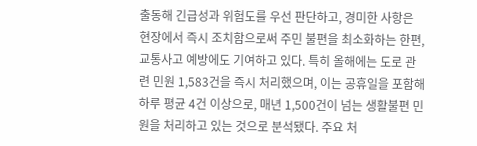출동해 긴급성과 위험도를 우선 판단하고, 경미한 사항은 현장에서 즉시 조치함으로써 주민 불편을 최소화하는 한편, 교통사고 예방에도 기여하고 있다. 특히 올해에는 도로 관련 민원 1,583건을 즉시 처리했으며, 이는 공휴일을 포함해 하루 평균 4건 이상으로, 매년 1,500건이 넘는 생활불편 민원을 처리하고 있는 것으로 분석됐다. 주요 처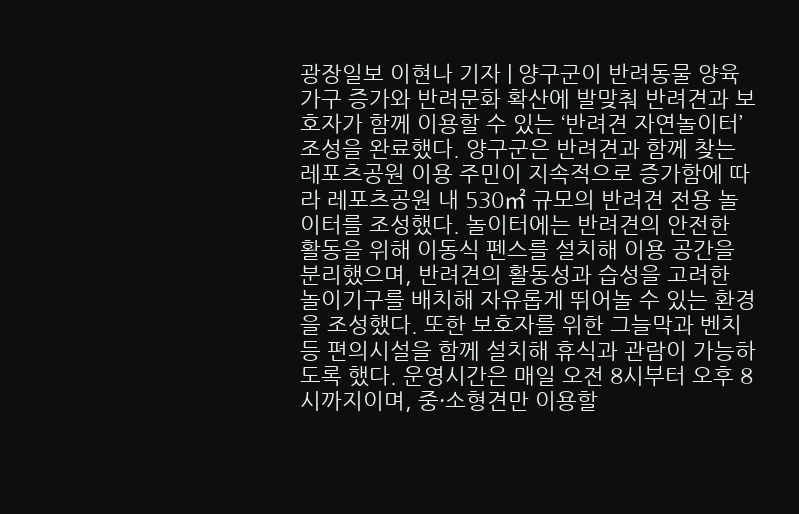광장일보 이현나 기자 | 양구군이 반려동물 양육 가구 증가와 반려문화 확산에 발맞춰 반려견과 보호자가 함께 이용할 수 있는 ‘반려견 자연놀이터’ 조성을 완료했다. 양구군은 반려견과 함께 찾는 레포츠공원 이용 주민이 지속적으로 증가함에 따라 레포츠공원 내 530㎡ 규모의 반려견 전용 놀이터를 조성했다. 놀이터에는 반려견의 안전한 활동을 위해 이동식 펜스를 설치해 이용 공간을 분리했으며, 반려견의 활동성과 습성을 고려한 놀이기구를 배치해 자유롭게 뛰어놀 수 있는 환경을 조성했다. 또한 보호자를 위한 그늘막과 벤치 등 편의시설을 함께 설치해 휴식과 관람이 가능하도록 했다. 운영시간은 매일 오전 8시부터 오후 8시까지이며, 중·소형견만 이용할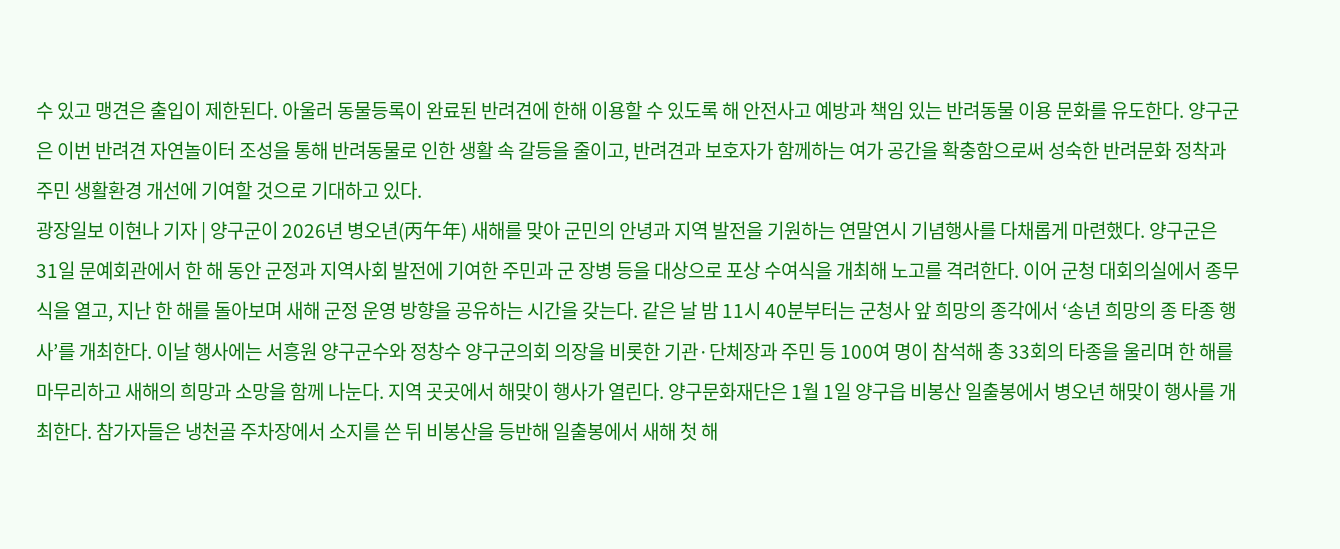수 있고 맹견은 출입이 제한된다. 아울러 동물등록이 완료된 반려견에 한해 이용할 수 있도록 해 안전사고 예방과 책임 있는 반려동물 이용 문화를 유도한다. 양구군은 이번 반려견 자연놀이터 조성을 통해 반려동물로 인한 생활 속 갈등을 줄이고, 반려견과 보호자가 함께하는 여가 공간을 확충함으로써 성숙한 반려문화 정착과 주민 생활환경 개선에 기여할 것으로 기대하고 있다.
광장일보 이현나 기자 | 양구군이 2026년 병오년(丙午年) 새해를 맞아 군민의 안녕과 지역 발전을 기원하는 연말연시 기념행사를 다채롭게 마련했다. 양구군은 31일 문예회관에서 한 해 동안 군정과 지역사회 발전에 기여한 주민과 군 장병 등을 대상으로 포상 수여식을 개최해 노고를 격려한다. 이어 군청 대회의실에서 종무식을 열고, 지난 한 해를 돌아보며 새해 군정 운영 방향을 공유하는 시간을 갖는다. 같은 날 밤 11시 40분부터는 군청사 앞 희망의 종각에서 ‘송년 희망의 종 타종 행사’를 개최한다. 이날 행사에는 서흥원 양구군수와 정창수 양구군의회 의장을 비롯한 기관·단체장과 주민 등 100여 명이 참석해 총 33회의 타종을 울리며 한 해를 마무리하고 새해의 희망과 소망을 함께 나눈다. 지역 곳곳에서 해맞이 행사가 열린다. 양구문화재단은 1월 1일 양구읍 비봉산 일출봉에서 병오년 해맞이 행사를 개최한다. 참가자들은 냉천골 주차장에서 소지를 쓴 뒤 비봉산을 등반해 일출봉에서 새해 첫 해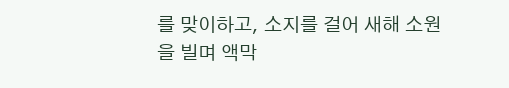를 맞이하고, 소지를 걸어 새해 소원을 빌며 액막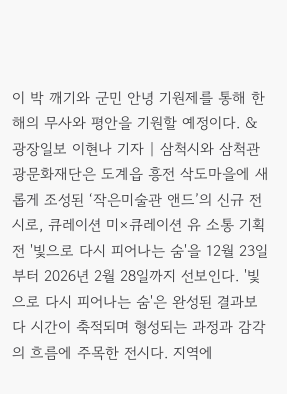이 박 깨기와 군민 안녕 기원제를 통해 한 해의 무사와 평안을 기원할 예정이다. &
광장일보 이현나 기자 | 삼척시와 삼척관광문화재단은 도계읍 흥전 삭도마을에 새롭게 조성된 ‘작은미술관 앤드’의 신규 전시로, 큐레이션 미×큐레이션 유 소통 기획전 '빛으로 다시 피어나는 숨'을 12월 23일부터 2026년 2월 28일까지 선보인다. '빛으로 다시 피어나는 숨'은 완성된 결과보다 시간이 축적되며 형성되는 과정과 감각의 흐름에 주목한 전시다. 지역에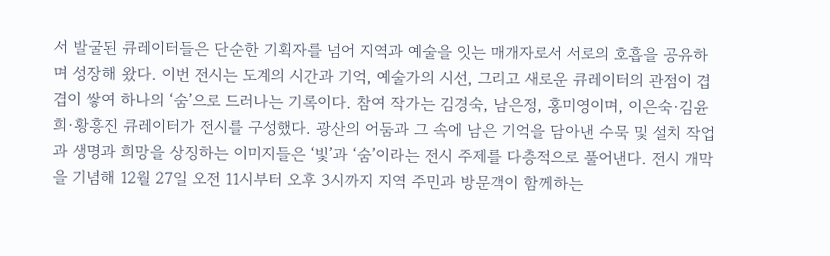서 발굴된 큐레이터들은 단순한 기획자를 넘어 지역과 예술을 잇는 매개자로서 서로의 호흡을 공유하며 성장해 왔다. 이번 전시는 도계의 시간과 기억, 예술가의 시선, 그리고 새로운 큐레이터의 관점이 겹겹이 쌓여 하나의 ‘숨’으로 드러나는 기록이다. 참여 작가는 김경숙, 남은정, 홍미영이며, 이은숙·김윤희·황흥진 큐레이터가 전시를 구성했다. 광산의 어둠과 그 속에 남은 기억을 담아낸 수묵 및 설치 작업과 생명과 희망을 상징하는 이미지들은 ‘빛’과 ‘숨’이라는 전시 주제를 다층적으로 풀어낸다. 전시 개막을 기념해 12월 27일 오전 11시부터 오후 3시까지 지역 주민과 방문객이 함께하는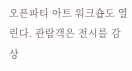오픈파티 아트 워크숍도 열린다. 관람객은 전시를 감상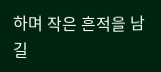하며 작은 흔적을 남길